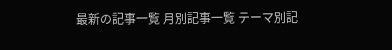最新の記事一覧 月別記事一覧 テーマ別記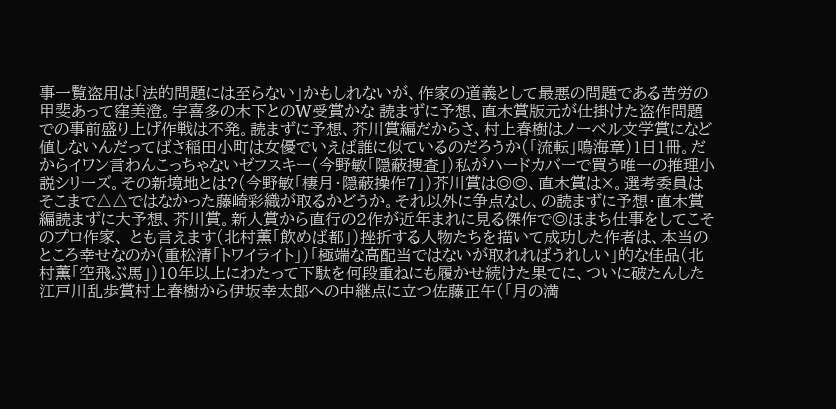事一覧盗用は「法的問題には至らない」かもしれないが、作家の道義として最悪の問題である苦労の甲斐あって窪美澄。宇喜多の木下とのW受賞かな 読まずに予想、直木賞版元が仕掛けた盗作問題での事前盛り上げ作戦は不発。読まずに予想、芥川賞編だからさ、村上春樹はノーベル文学賞になど値しないんだってばさ稲田小町は女優でいえば誰に似ているのだろうか(「流転」鳴海章)1日1冊。だからイワン言わんこっちゃないゼフスキー(今野敏「隠蔽捜査」)私がハードカバーで買う唯一の推理小説シリーズ。その新境地とは?(今野敏「棲月・隠蔽操作7」)芥川賞は◎◎、直木賞は×。選考委員はそこまで△△ではなかった藤崎彩織が取るかどうか。それ以外に争点なし、の読まずに予想・直木賞編読まずに大予想、芥川賞。新人賞から直行の2作が近年まれに見る傑作で◎ほまち仕事をしてこそのプロ作家、 とも言えます(北村薫「飲めば都」)挫折する人物たちを描いて成功した作者は、本当のところ幸せなのか(重松清「トワイライト」)「極端な高配当ではないが取れればうれしい」的な佳品(北村薫「空飛ぶ馬」)10年以上にわたって下駄を何段重ねにも履かせ続けた果てに、ついに破たんした江戸川乱歩賞村上春樹から伊坂幸太郎への中継点に立つ佐藤正午(「月の満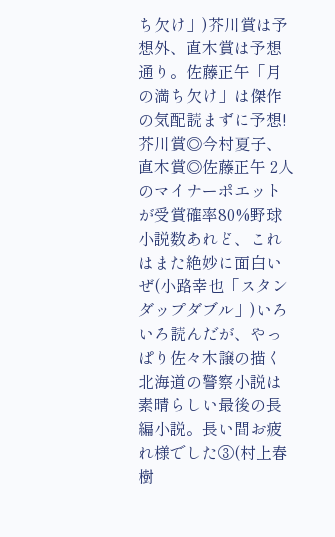ち欠け」)芥川賞は予想外、直木賞は予想通り。佐藤正午「月の満ち欠け」は傑作の気配読まずに予想!芥川賞◎今村夏子、直木賞◎佐藤正午 2人のマイナーポエットが受賞確率80%野球小説数あれど、これはまた絶妙に面白いぜ(小路幸也「スタンダップダブル」)いろいろ読んだが、やっぱり佐々木譲の描く北海道の警察小説は素晴らしい最後の長編小説。長い間お疲れ様でした③(村上春樹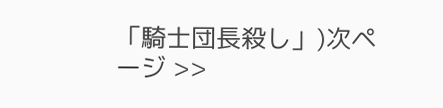「騎士団長殺し」)次ページ >>